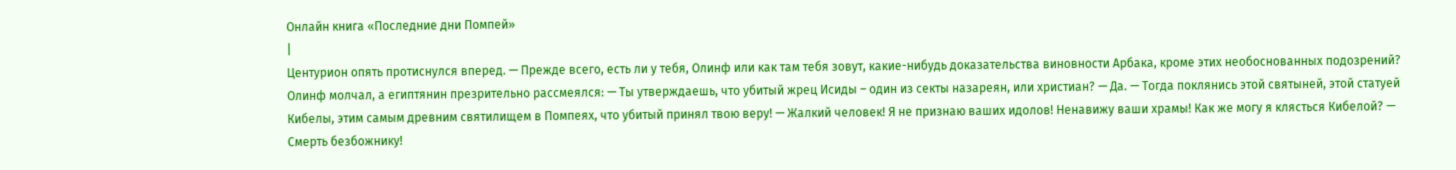Онлайн книга «Последние дни Помпей»
|
Центурион опять протиснулся вперед. — Прежде всего, есть ли у тебя, Олинф или как там тебя зовут, какие-нибудь доказательства виновности Арбака, кроме этих необоснованных подозрений? Олинф молчал, а египтянин презрительно рассмеялся: — Ты утверждаешь, что убитый жрец Исиды – один из секты назареян, или христиан? — Да. — Тогда поклянись этой святыней, этой статуей Кибелы, этим самым древним святилищем в Помпеях, что убитый принял твою веру! — Жалкий человек! Я не признаю ваших идолов! Ненавижу ваши храмы! Как же могу я клясться Кибелой? — Смерть безбожнику!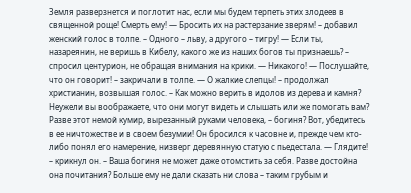Земля разверзнется и поглотит нас, если мы будем терпеть этих злодеев в священной роще! Смерть ему! — Бросить их на растерзание зверям! – добавил женский голос в толпе. – Одного – льву, а другого – тигру! — Если ты, назареянин, не веришь в Кибелу, какого же из наших богов ты признаешь? – спросил центурион, не обращая внимания на крики. — Никакого! — Послушайте, что он говорит! – закричали в толпе. — О жалкие слепцы! – продолжал христианин, возвышая голос. – Как можно верить в идолов из дерева и камня? Неужели вы воображаете, что они могут видеть и слышать или же помогать вам? Разве этот немой кумир, вырезанный руками человека, – богиня? Вот, убедитесь в ее ничтожестве и в своем безумии! Он бросился к часовне и, прежде чем кто-либо понял его намерение, низверг деревянную статую с пьедестала. — Глядите! – крикнул он. – Ваша богиня не может даже отомстить за себя. Разве достойна она почитания? Больше ему не дали сказать ни слова – таким грубым и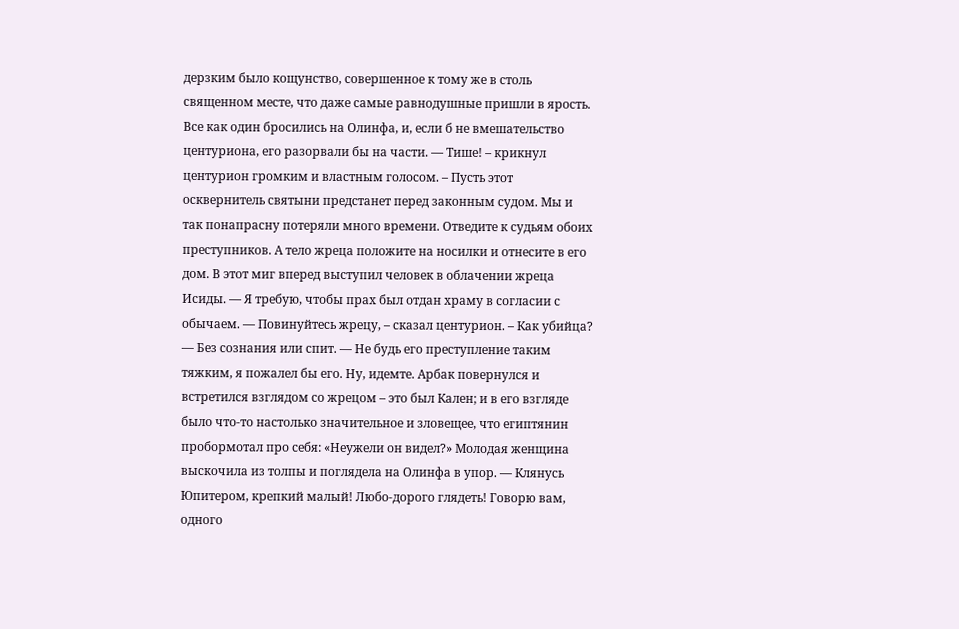дерзким было кощунство, совершенное к тому же в столь священном месте, что даже самые равнодушные пришли в ярость. Все как один бросились на Олинфа, и, если б не вмешательство центуриона, его разорвали бы на части. — Тише! – крикнул центурион громким и властным голосом. – Пусть этот осквернитель святыни предстанет перед законным судом. Мы и так понапрасну потеряли много времени. Отведите к судьям обоих преступников. А тело жреца положите на носилки и отнесите в его дом. В этот миг вперед выступил человек в облачении жреца Исиды. — Я требую, чтобы прах был отдан храму в согласии с обычаем. — Повинуйтесь жрецу, – сказал центурион. – Как убийца? — Без сознания или спит. — Не будь его преступление таким тяжким, я пожалел бы его. Ну, идемте. Арбак повернулся и встретился взглядом со жрецом – это был Кален; и в его взгляде было что-то настолько значительное и зловещее, что египтянин пробормотал про себя: «Неужели он видел?» Молодая женщина выскочила из толпы и поглядела на Олинфа в упор. — Клянусь Юпитером, крепкий малый! Любо-дорого глядеть! Говорю вам, одного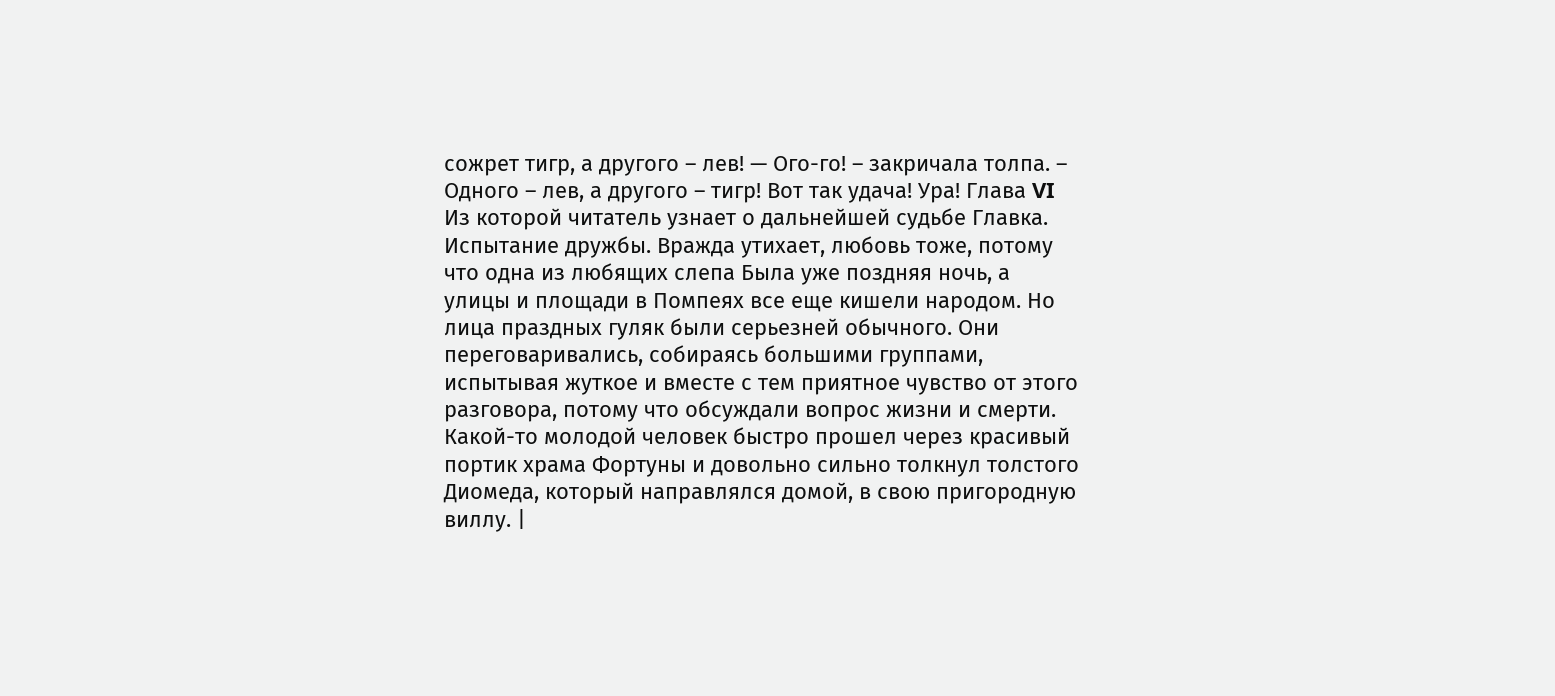сожрет тигр, а другого – лев! — Ого-го! – закричала толпа. – Одного – лев, а другого – тигр! Вот так удача! Ура! Глава VI Из которой читатель узнает о дальнейшей судьбе Главка. Испытание дружбы. Вражда утихает, любовь тоже, потому что одна из любящих слепа Была уже поздняя ночь, а улицы и площади в Помпеях все еще кишели народом. Но лица праздных гуляк были серьезней обычного. Они переговаривались, собираясь большими группами, испытывая жуткое и вместе с тем приятное чувство от этого разговора, потому что обсуждали вопрос жизни и смерти. Какой-то молодой человек быстро прошел через красивый портик храма Фортуны и довольно сильно толкнул толстого Диомеда, который направлялся домой, в свою пригородную виллу. |